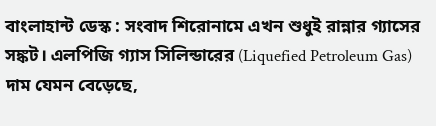বাংলাহান্ট ডেস্ক : সংবাদ শিরোনামে এখন শুধুই রান্নার গ্যাসের সঙ্কট। এলপিজি গ্যাস সিলিন্ডারের (Liquefied Petroleum Gas) দাম যেমন বেড়েছে,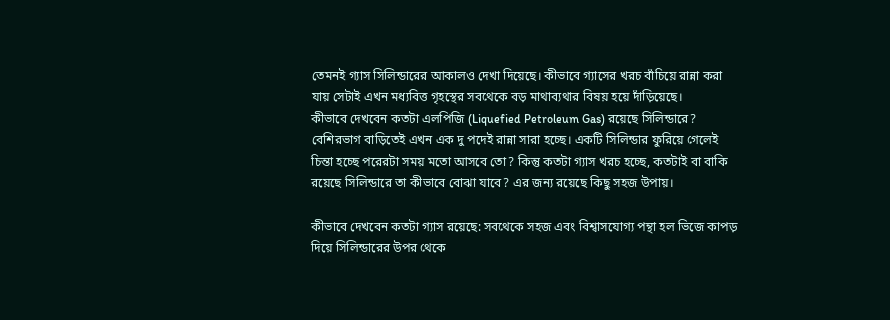তেমনই গ্যাস সিলিন্ডারের আকালও দেখা দিয়েছে। কীভাবে গ্যাসের খরচ বাঁচিয়ে রান্না করা যায় সেটাই এখন মধ্যবিত্ত গৃহস্থের সবথেকে বড় মাথাব্যথার বিষয় হয়ে দাঁড়িয়েছে।
কীভাবে দেখবেন কতটা এলপিজি (Liquefied Petroleum Gas) রয়েছে সিলিন্ডারে?
বেশিরভাগ বাড়িতেই এখন এক দু পদেই রান্না সারা হচ্ছে। একটি সিলিন্ডার ফুরিয়ে গেলেই চিন্তা হচ্ছে পরেরটা সময় মতো আসবে তো? কিন্তু কতটা গ্যাস খরচ হচ্ছে, কতটাই বা বাকি রয়েছে সিলিন্ডারে তা কীভাবে বোঝা যাবে? এর জন্য রয়েছে কিছু সহজ উপায়।

কীভাবে দেখবেন কতটা গ্যাস রয়েছে: সবথেকে সহজ এবং বিশ্বাসযোগ্য পন্থা হল ভিজে কাপড় দিয়ে সিলিন্ডারের উপর থেকে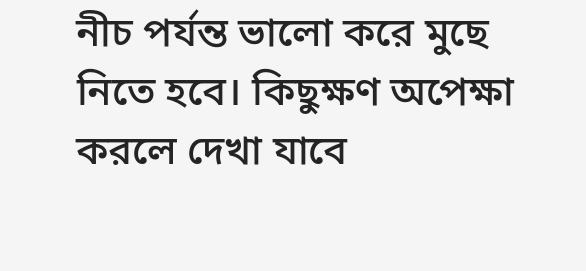নীচ পর্যন্ত ভালো করে মুছে নিতে হবে। কিছুক্ষণ অপেক্ষা করলে দেখা যাবে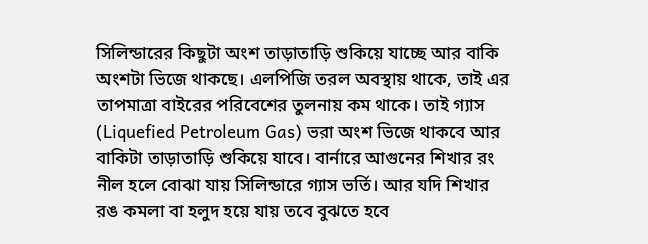সিলিন্ডারের কিছুটা অংশ তাড়াতাড়ি শুকিয়ে যাচ্ছে আর বাকি অংশটা ভিজে থাকছে। এলপিজি তরল অবস্থায় থাকে, তাই এর তাপমাত্রা বাইরের পরিবেশের তুলনায় কম থাকে। তাই গ্যাস (Liquefied Petroleum Gas) ভরা অংশ ভিজে থাকবে আর বাকিটা তাড়াতাড়ি শুকিয়ে যাবে। বার্নারে আগুনের শিখার রং নীল হলে বোঝা যায় সিলিন্ডারে গ্যাস ভর্তি। আর যদি শিখার রঙ কমলা বা হলুদ হয়ে যায় তবে বুঝতে হবে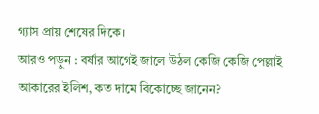গ্যাস প্রায় শেষের দিকে।
আরও পড়ুন : বর্ষার আগেই জালে উঠল কেজি কেজি পেল্লাই আকারের ইলিশ, কত দামে বিকোচ্ছে জানেন?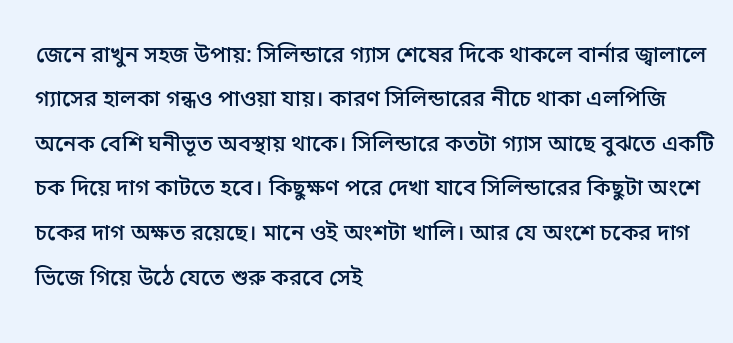জেনে রাখুন সহজ উপায়: সিলিন্ডারে গ্যাস শেষের দিকে থাকলে বার্নার জ্বালালে গ্যাসের হালকা গন্ধও পাওয়া যায়। কারণ সিলিন্ডারের নীচে থাকা এলপিজি অনেক বেশি ঘনীভূত অবস্থায় থাকে। সিলিন্ডারে কতটা গ্যাস আছে বুঝতে একটি চক দিয়ে দাগ কাটতে হবে। কিছুক্ষণ পরে দেখা যাবে সিলিন্ডারের কিছুটা অংশে চকের দাগ অক্ষত রয়েছে। মানে ওই অংশটা খালি। আর যে অংশে চকের দাগ ভিজে গিয়ে উঠে যেতে শুরু করবে সেই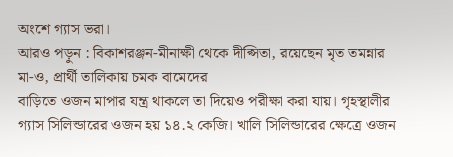অংশে গ্যাস ভরা।
আরও পড়ুন : বিকাশরঞ্জন-মীনাক্ষী থেকে দীপ্সিতা, রয়েছেন মৃত তমন্নার মা-ও, প্রার্থী তালিকায় চমক বামেদের
বাড়িতে ওজন মাপার যন্ত্র থাকলে তা দিয়েও পরীক্ষা করা যায়। গৃহস্থালীর গ্যাস সিলিন্ডারের ওজন হয় ১৪.২ কেজি। খালি সিলিন্ডারের ক্ষেত্রে ওজন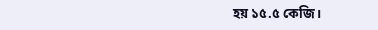হয় ১৫.৫ কেজি।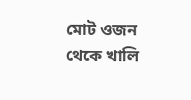মোট ওজন থেকে খালি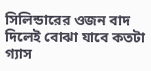সিলিন্ডারের ওজন বাদ দিলেই বোঝা যাবে কতটা গ্যাস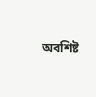অবশিষ্ট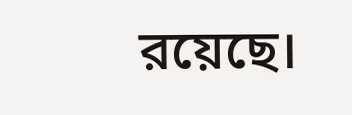রয়েছে।